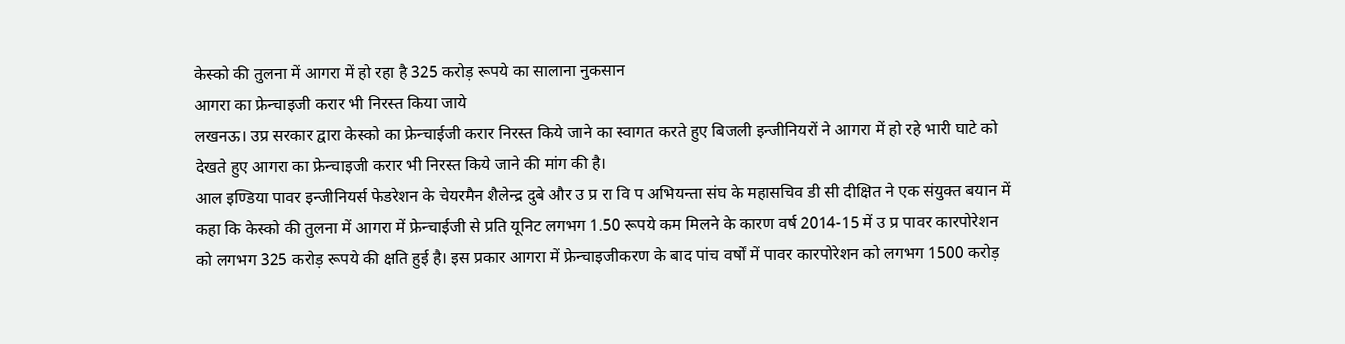केस्को की तुलना में आगरा में हो रहा है 325 करोड़ रूपये का सालाना नुकसान
आगरा का फ्रेन्चाइजी करार भी निरस्त किया जाये
लखनऊ। उप्र सरकार द्वारा केस्को का फ्रेन्चाईजी करार निरस्त किये जाने का स्वागत करते हुए बिजली इन्जीनियरों ने आगरा में हो रहे भारी घाटे को देखते हुए आगरा का फ्रेन्चाइजी करार भी निरस्त किये जाने की मांग की है।
आल इण्डिया पावर इन्जीनियर्स फेडरेशन के चेयरमैन शैलेन्द्र दुबे और उ प्र रा वि प अभियन्ता संघ के महासचिव डी सी दीक्षित ने एक संयुक्त बयान में कहा कि केस्को की तुलना में आगरा में फ्रेन्चाईजी से प्रति यूनिट लगभग 1.50 रूपये कम मिलने के कारण वर्ष 2014-15 में उ प्र पावर कारपोरेशन को लगभग 325 करोड़ रूपये की क्षति हुई है। इस प्रकार आगरा में फ्रेन्चाइजीकरण के बाद पांच वर्षों में पावर कारपोरेशन को लगभग 1500 करोड़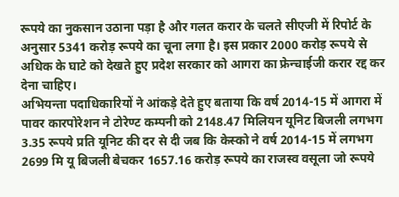रूपये का नुकसान उठाना पड़ा है और गलत करार के चलते सीएजी में रिपोर्ट के अनुसार 5341 करोड़ रूपये का चूना लगा है। इस प्रकार 2000 करोड़ रूपये से अधिक के घाटे को देखते हुए प्रदेश सरकार को आगरा का फ्रेन्चाईजी करार रद्द कर देना चाहिए।
अभियन्ता पदाधिकारियों ने आंकड़े देते हुए बताया कि वर्ष 2014-15 में आगरा में पावर कारपोरेशन ने टोरेण्ट कम्पनी को 2148.47 मिलियन यूनिट बिजली लगभग 3.35 रूपये प्रति यूनिट की दर से दी जब कि केस्को ने वर्ष 2014-15 में लगभग 2699 मि यू बिजली बेचकर 1657.16 करोड़ रूपये का राजस्व वसूला जो रूपये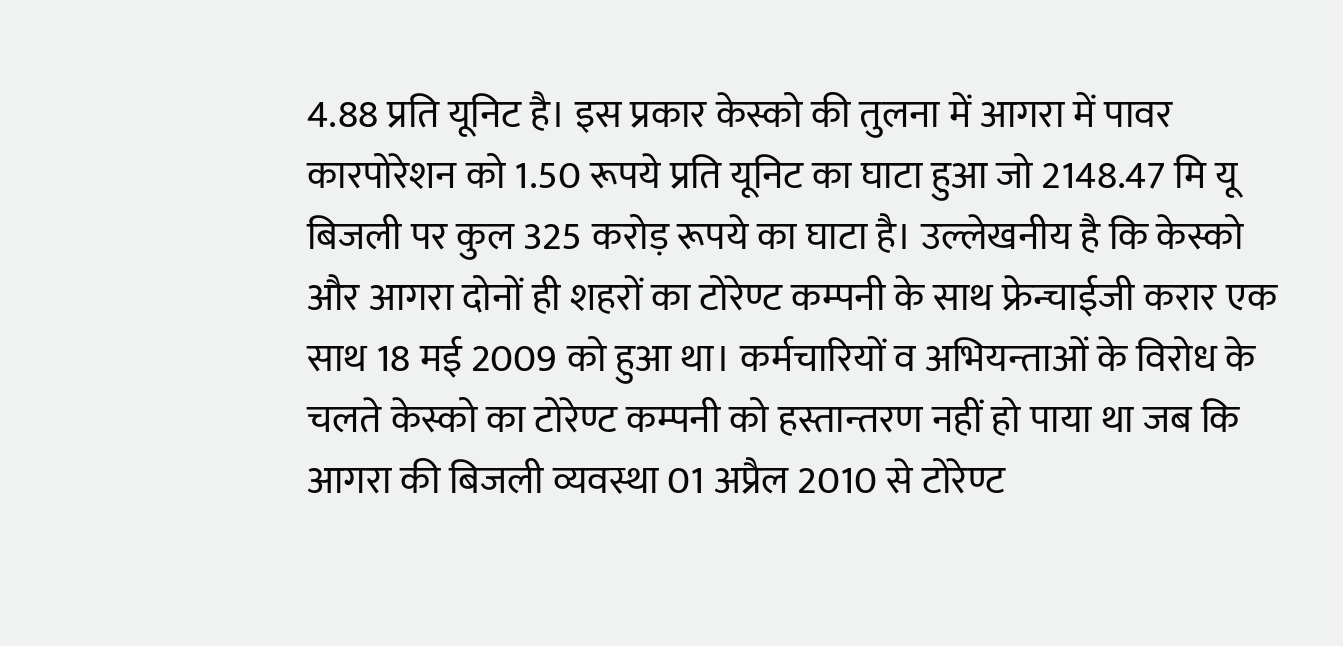4.88 प्रति यूनिट है। इस प्रकार केस्को की तुलना में आगरा में पावर कारपोरेशन को 1.50 रूपये प्रति यूनिट का घाटा हुआ जो 2148.47 मि यू बिजली पर कुल 325 करोड़ रूपये का घाटा है। उल्लेखनीय है कि केस्को और आगरा दोनों ही शहरों का टोरेण्ट कम्पनी के साथ फ्रेन्चाईजी करार एक साथ 18 मई 2009 को हुआ था। कर्मचारियों व अभियन्ताओं के विरोध के चलते केस्को का टोरेण्ट कम्पनी को हस्तान्तरण नहीं हो पाया था जब कि आगरा की बिजली व्यवस्था 01 अप्रैल 2010 से टोरेण्ट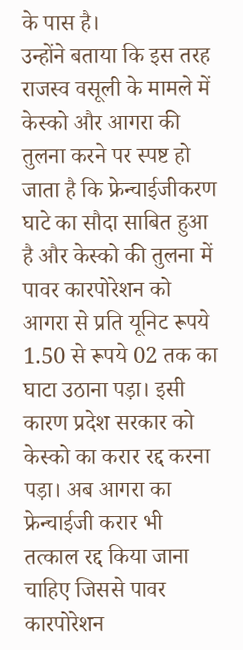के पास है।
उन्होंने बताया कि इस तरह राजस्व वसूली के मामले में केस्को और आगरा की तुलना करने पर स्पष्ट हो जाता है कि फ्रेन्चाईजीकरण घाटे का सौदा साबित हुआ है और केस्को की तुलना में पावर कारपोरेशन को आगरा से प्रति यूनिट रूपये 1.50 से रूपये 02 तक का घाटा उठाना पड़ा। इसी कारण प्रदेश सरकार को केस्को का करार रद्द करना पड़ा। अब आगरा का फ्रेन्चाईजी करार भी तत्काल रद्द किया जाना चाहिए जिससे पावर कारपोरेशन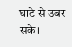घाटे से उबर सके।